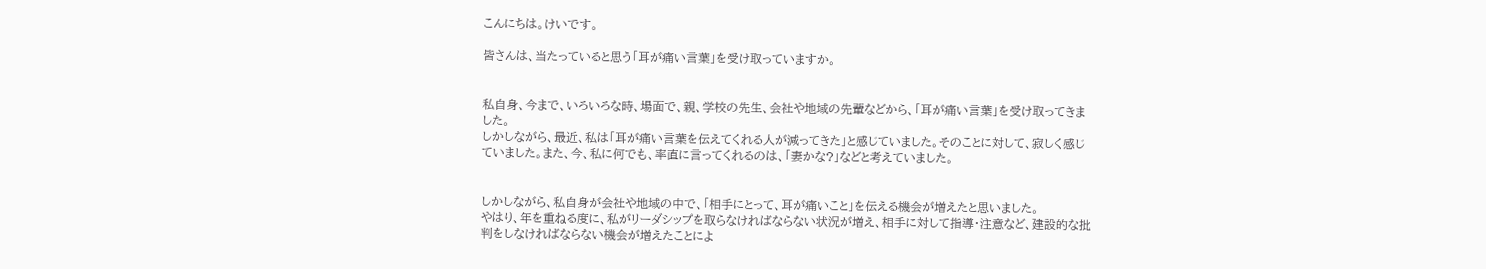こんにちは。けいです。

皆さんは、当たっていると思う「耳が痛い言葉」を受け取っていますか。


私自身、今まで、いろいろな時、場面で、親、学校の先生、会社や地域の先輩などから、「耳が痛い言葉」を受け取ってきました。
しかしながら、最近、私は「耳が痛い言葉を伝えてくれる人が減ってきた」と感じていました。そのことに対して、寂しく感じていました。また、今、私に何でも、率直に言ってくれるのは、「妻かな?」などと考えていました。


しかしながら、私自身が会社や地域の中で、「相手にとって、耳が痛いこと」を伝える機会が増えたと思いました。
やはり、年を重ねる度に、私がリーダシップを取らなければならない状況が増え、相手に対して指導・注意など、建設的な批判をしなければならない機会が増えたことによ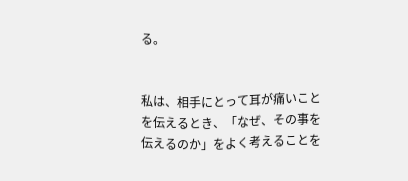る。


私は、相手にとって耳が痛いことを伝えるとき、「なぜ、その事を伝えるのか」をよく考えることを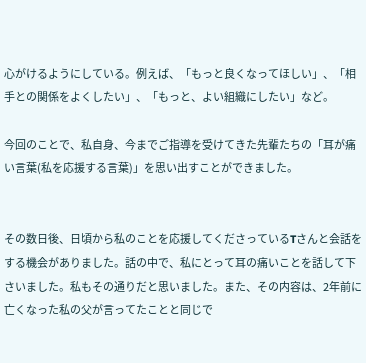心がけるようにしている。例えば、「もっと良くなってほしい」、「相手との関係をよくしたい」、「もっと、よい組織にしたい」など。

今回のことで、私自身、今までご指導を受けてきた先輩たちの「耳が痛い言葉(私を応援する言葉)」を思い出すことができました。


その数日後、日頃から私のことを応援してくださっているTさんと会話をする機会がありました。話の中で、私にとって耳の痛いことを話して下さいました。私もその通りだと思いました。また、その内容は、2年前に亡くなった私の父が言ってたことと同じで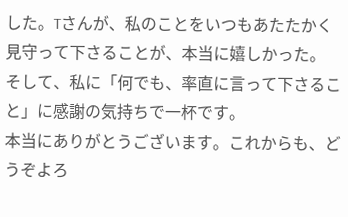した。Tさんが、私のことをいつもあたたかく見守って下さることが、本当に嬉しかった。
そして、私に「何でも、率直に言って下さること」に感謝の気持ちで一杯です。
本当にありがとうございます。これからも、どうぞよろ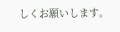しくお願いします。